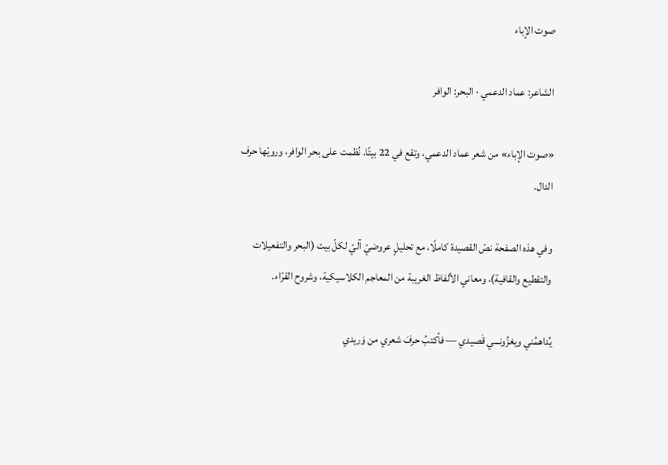صوت الإباء

الشاعر: عماد الدعمي · البحر: الوافر

«صوت الإباء» من شعر عماد الدعمي، وتقع في 22 بيتًا. نُظمت على بحر الوافر، ورويّها حرف الدال.

وفي هذه الصفحة نصّ القصيدة كاملًا، مع تحليلٍ عروضيّ آليّ لكلّ بيت (البحر والتفعيلات والتقطيع والقافية)، ومعاني الألفاظ الغريبة من المعاجم الكلاسيكية، وشروح القرّاء.

يُداهمُني ويغزُونـــي قَصيدي — فأكتبُ حرفَ شعري من وَريدي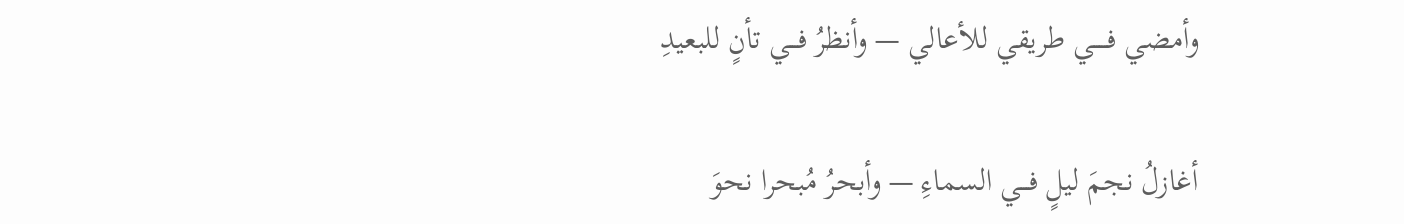وأمضي فـــــي طريقي للأعالي — وأنظرُ فـــي تأنٍ للبعيدِ

أغازلُ نجمَ ليلٍ فـــي السماءِ — وأبحرُ مُبحرا نحوَ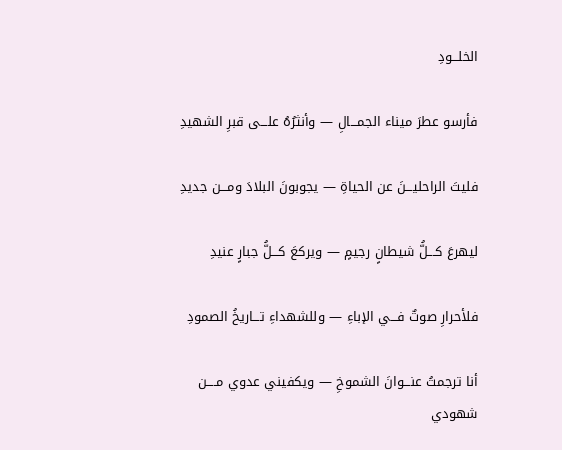الخلـــودِ

فأرسو عطرَ ميناء الجمـــالِ — وأنثرُهُ علـــى قبرِ الشهيدِ

فليتَ الراحليـــنَ عن الحياةِ — يجوبونَ البلادَ ومـــن جديدِ

ليهرعَ كـــلُّ شيطانٍ رجيمٍ — ويركعَ كـــلُّ جبارٍ عنيدِ

فلأحرارِ صوتٌ فـــي الإباءِ — وللشهداءِ تـــاريخُ الصمودِ

أنا ترجمتُ عنـــوانَ الشموخِ — ويكفيني عدوي مــــن شهودي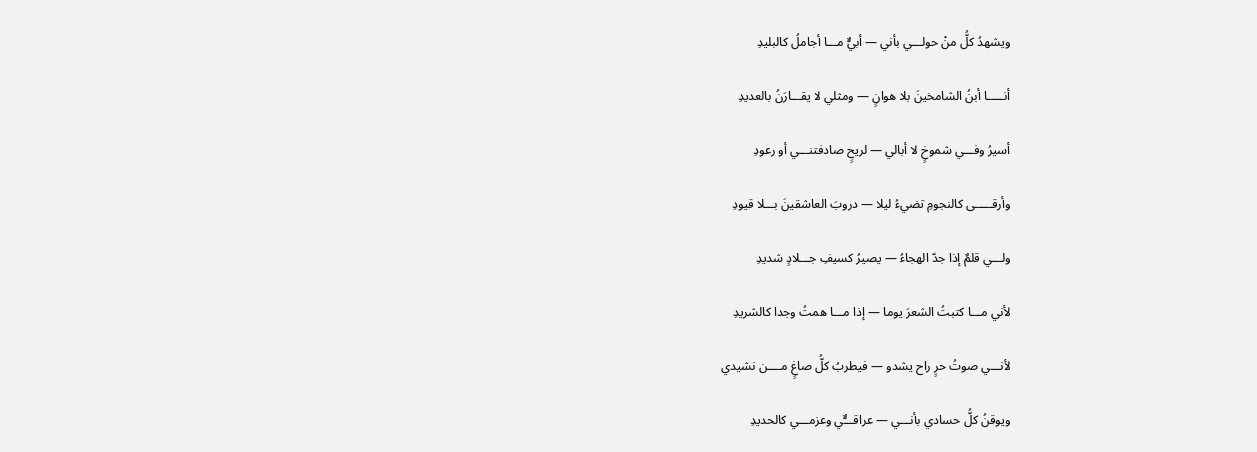ويشهدُ كلُّ منْ حولـــي بأني — أبيٌّ مـــا أجاملُ كالبليدِ

أنـــــا أبنُ الشامخينَ بلا هوانٍ — ومثلي لا يقـــارَنُ بالعديدِ

أسيرُ وفـــي شموخٍ لا أبالي — لريحٍ صادفتنـــي أو رعودِ

وأرقـــــى كالنجومِ تضيءُ ليلا — دروبَ العاشقينَ بـــلا قيودِ

ولـــي قلمٌ إذا جدّ الهجاءُ — يصيرُ كسيفِ جـــلادٍ شديدِ

لأني مـــا كتبتُ الشعرَ يوما — إذا مـــا همتُ وجدا كالشريدِ

لأنـــي صوتُ حرٍ راح يشدو — فيطربُ كلُّ صاغٍ مــــن نشيدي

ويوقنُ كلُّ حسادي بأنـــي — عراقـــٌّي وعزمـــي كالحديدِ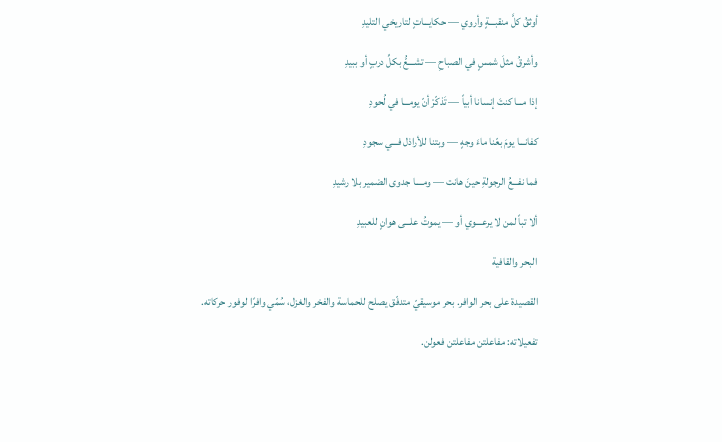أوثقُ كلَّ منقبـــةٍ وأروي — حكايـــاتٍ لتاريخي التليدِ

وأشرقُ مثلَ شمسٍ في الصباحِ — تشـــعُّ بكلِّ دربٍ أو ببيدِ

إذا مـــا كنتَ إنسانا أبياً — تَذكّرْ أنّ يومـــا في لُحودِ

كفانـــا يومَ بعّنا ماءَ وجهٍ — وبتنا للأراذل فـــي سجودِ

فما نفـــعُ الرجولةِ حينَ هانت — ومــــا جدوى الضمير بلا رشيدِ

ألا تباً لمن لا يرعـــوي أو — يموتُ علـــى هوانٍ للعبيدِ

البحر والقافية

القصيدة على بحر الوافر. بحر موسيقيّ متدفّق يصلح للحماسة والفخر والغزل، سُمّي وافرًا لوفور حركاته.

تفعيلاته: مفاعلتن مفاعلتن فعولن.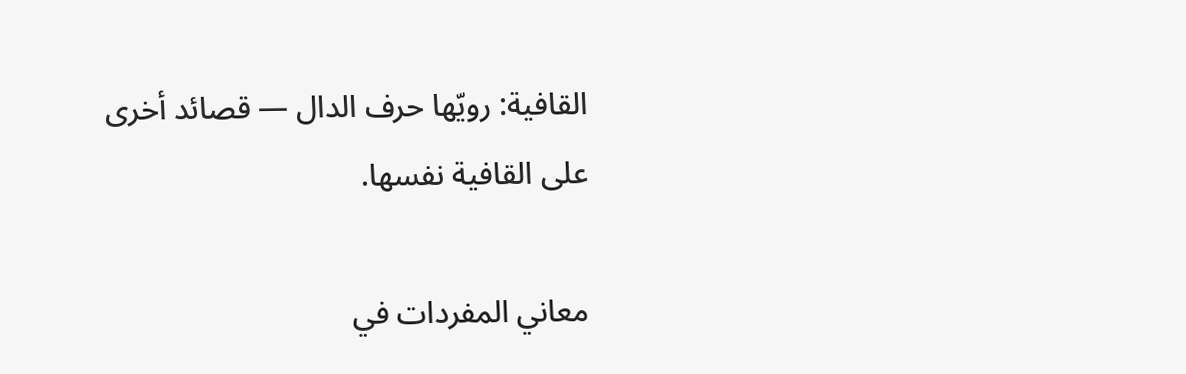القافية: رويّها حرف الدال — قصائد أخرى على القافية نفسها.

معاني المفردات في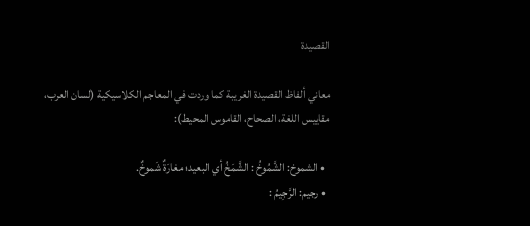القصيدة

معاني ألفاظ القصيدة الغريبة كما وردت في المعاجم الكلاسيكية (لسان العرب، مقاييس اللغة، الصحاح، القاموس المحيط):

  • الشموخ: الشَّمُوخُ : الشَّمَخُ أي البعيد؛ مغارَةٌ شَموخٌ.
  • رجيم: الرَّجِيمُ :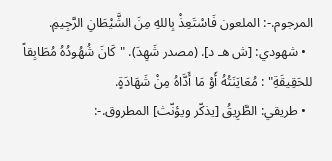المرجوم.-: الملعون فَاسْتَعِذْ بِاللهِ مِنَ الشَّيْطَانِ الرَّجِيمِ.
  • شهودي: [ش هـ د]. (مصدر شَهِدَ). "كَانَ شُهُودُهُ مُطَابِقاً للحَقِيقَةِ" : مُعَايَنَتُهُ أَوْ مَا أَدَّاهُ مِنْ شَهَادَةٍ.
  • طريقي: الطَّرِيقُ [يذكّر ويؤنّث] المطروق.-: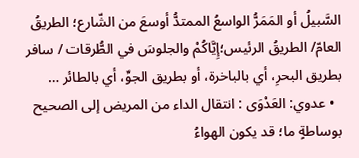السَّبيلُ أو المَمَرُّ الواسعُ الممتدُّ أوسعَ من الشّارع؛ الطريقُ العامّ/ الطريقُ الرئيس؛إِيَّاكُمْ والجلوسَ في الطُّرقات / سافر بطريق البحرِ، أي بالباخرة، أو بطريق الجوِّ، أي بالطائر …
  • عدوي: العَدْوَى : انتقال الداء من المريض إلى الصحيح بوساطةٍ ما؛ قد يكون الهواءُ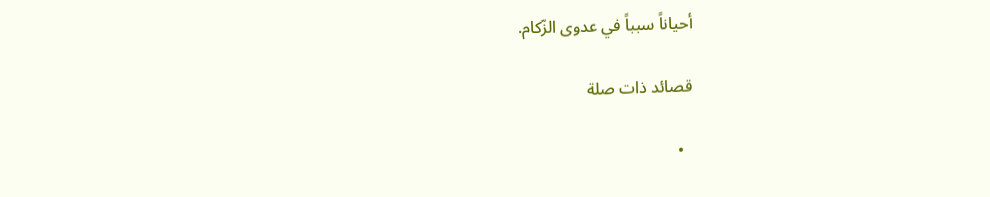أحياناً سبباً في عدوى الزّكام.

قصائد ذات صلة

  •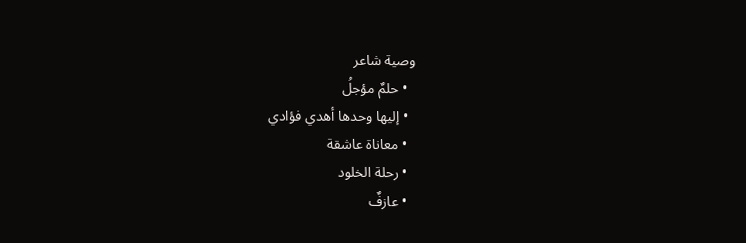وصية شاعر
  • حلمٌ مؤجلُ
  • إليها وحدها أهدي فؤادي
  • معاناة عاشقة
  • رحلة الخلود
  • عازفٌ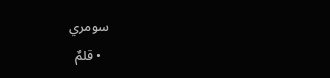سومري
  • قلمٌ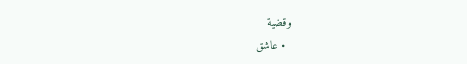وقضية
  • عاشق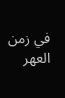في زمن العهر